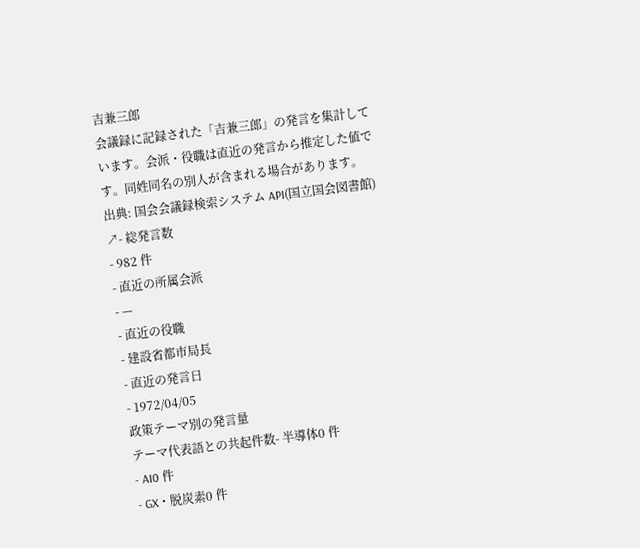吉兼三郎
会議録に記録された「吉兼三郎」の発言を集計しています。会派・役職は直近の発言から推定した値です。同姓同名の別人が含まれる場合があります。
出典: 国会会議録検索システム API(国立国会図書館) ↗- 総発言数
- 982 件
- 直近の所属会派
- —
- 直近の役職
- 建設省都市局長
- 直近の発言日
- 1972/04/05
政策テーマ別の発言量
テーマ代表語との共起件数- 半導体0 件
- AI0 件
- GX・脱炭素0 件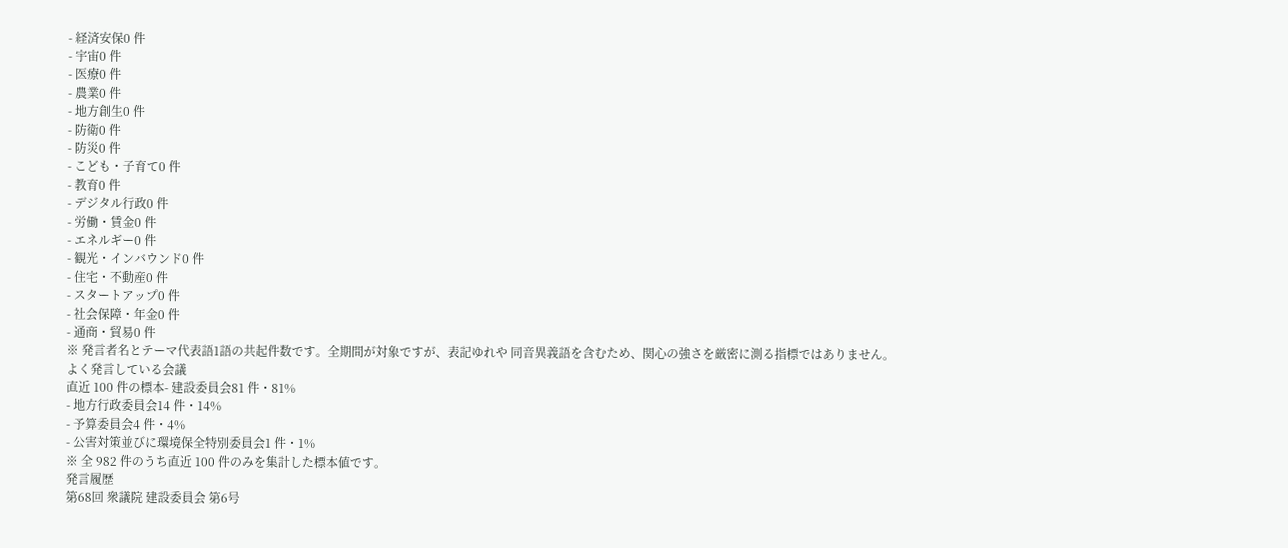- 経済安保0 件
- 宇宙0 件
- 医療0 件
- 農業0 件
- 地方創生0 件
- 防衛0 件
- 防災0 件
- こども・子育て0 件
- 教育0 件
- デジタル行政0 件
- 労働・賃金0 件
- エネルギー0 件
- 観光・インバウンド0 件
- 住宅・不動産0 件
- スタートアップ0 件
- 社会保障・年金0 件
- 通商・貿易0 件
※ 発言者名とテーマ代表語1語の共起件数です。全期間が対象ですが、表記ゆれや 同音異義語を含むため、関心の強さを厳密に測る指標ではありません。
よく発言している会議
直近 100 件の標本- 建設委員会81 件・81%
- 地方行政委員会14 件・14%
- 予算委員会4 件・4%
- 公害対策並びに環境保全特別委員会1 件・1%
※ 全 982 件のうち直近 100 件のみを集計した標本値です。
発言履歴
第68回 衆議院 建設委員会 第6号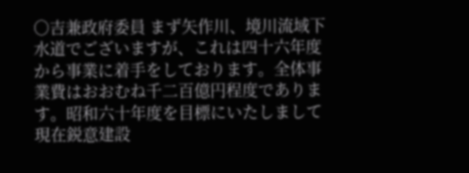○吉兼政府委員 まず矢作川、境川流域下水道でございますが、これは四十六年度から事業に着手をしております。全体事業費はおおむね千二百億円程度であります。昭和六十年度を目標にいたしまして現在鋭意建設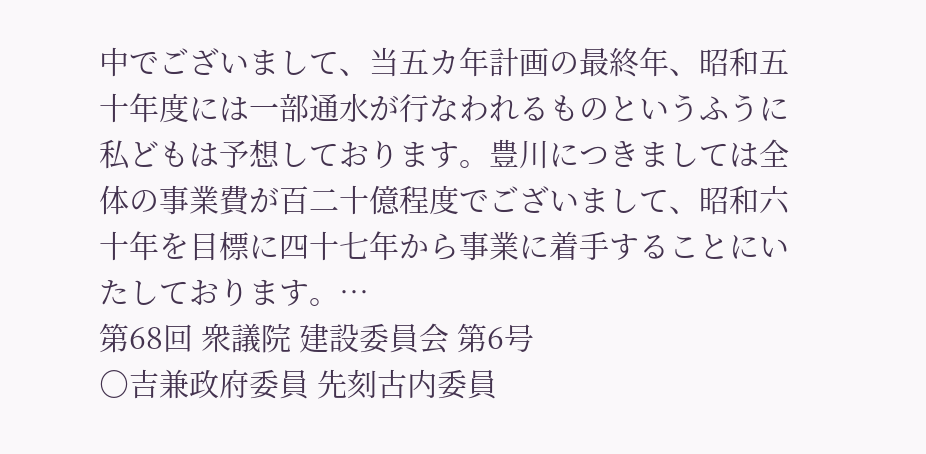中でございまして、当五カ年計画の最終年、昭和五十年度には一部通水が行なわれるものというふうに私どもは予想しております。豊川につきましては全体の事業費が百二十億程度でございまして、昭和六十年を目標に四十七年から事業に着手することにいたしております。…
第68回 衆議院 建設委員会 第6号
○吉兼政府委員 先刻古内委員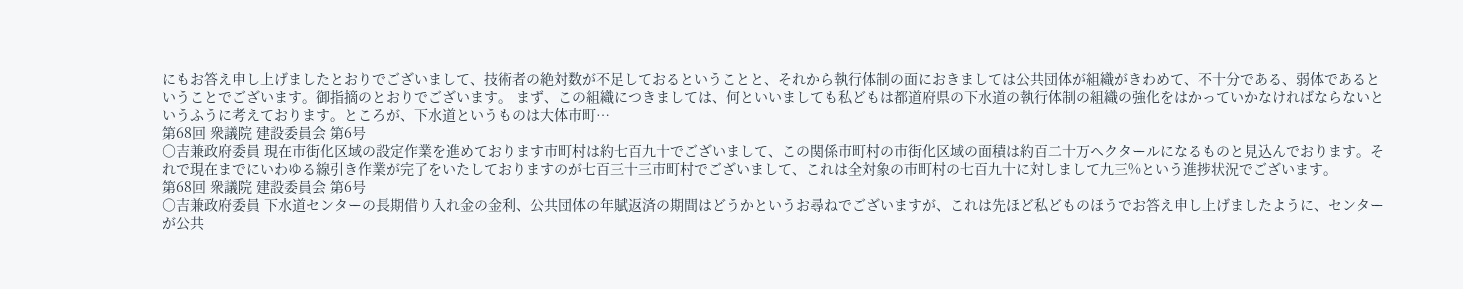にもお答え申し上げましたとおりでございまして、技術者の絶対数が不足しておるということと、それから執行体制の面におきましては公共団体が組織がきわめて、不十分である、弱体であるということでございます。御指摘のとおりでございます。 まず、この組織につきましては、何といいましても私どもは都道府県の下水道の執行体制の組織の強化をはかっていかなければならないというふうに考えております。ところが、下水道というものは大体市町…
第68回 衆議院 建設委員会 第6号
○吉兼政府委員 現在市街化区域の設定作業を進めております市町村は約七百九十でございまして、この関係市町村の市街化区域の面積は約百二十万ヘクタールになるものと見込んでおります。それで現在までにいわゆる線引き作業が完了をいたしておりますのが七百三十三市町村でございまして、これは全対象の市町村の七百九十に対しまして九三%という進捗状況でございます。
第68回 衆議院 建設委員会 第6号
○吉兼政府委員 下水道センターの長期借り入れ金の金利、公共団体の年賦返済の期間はどうかというお尋ねでございますが、これは先ほど私どものほうでお答え申し上げましたように、センターが公共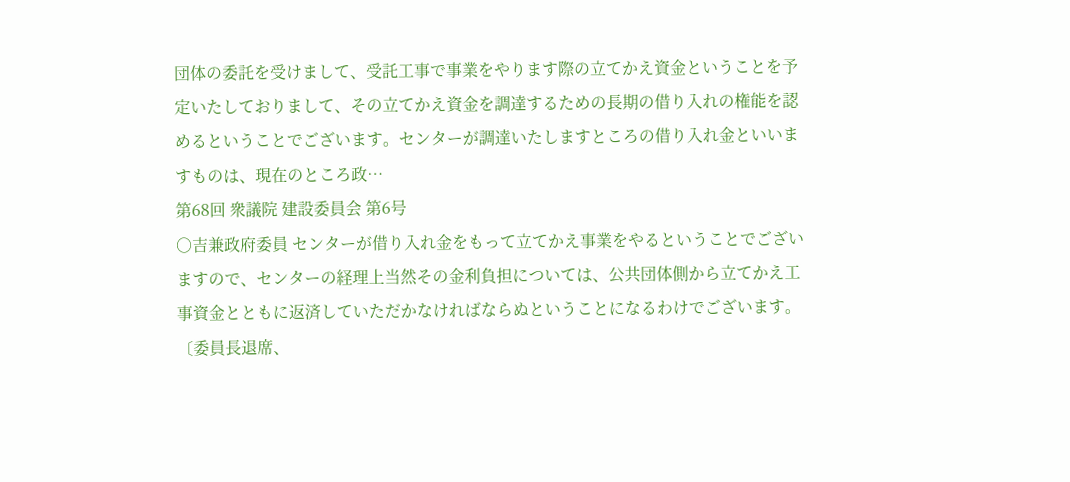団体の委託を受けまして、受託工事で事業をやります際の立てかえ資金ということを予定いたしておりまして、その立てかえ資金を調達するための長期の借り入れの権能を認めるということでございます。センターが調達いたしますところの借り入れ金といいますものは、現在のところ政…
第68回 衆議院 建設委員会 第6号
○吉兼政府委員 センターが借り入れ金をもって立てかえ事業をやるということでございますので、センターの経理上当然その金利負担については、公共団体側から立てかえ工事資金とともに返済していただかなければならぬということになるわけでございます。 〔委員長退席、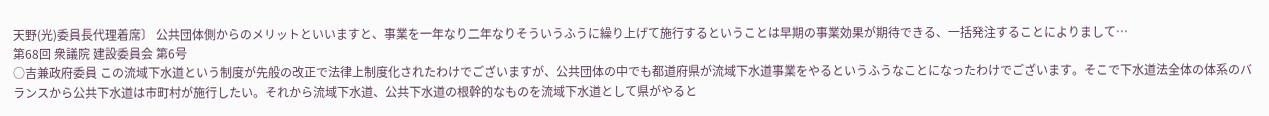天野(光)委員長代理着席〕 公共団体側からのメリットといいますと、事業を一年なり二年なりそういうふうに繰り上げて施行するということは早期の事業効果が期待できる、一括発注することによりまして…
第68回 衆議院 建設委員会 第6号
○吉兼政府委員 この流域下水道という制度が先般の改正で法律上制度化されたわけでございますが、公共団体の中でも都道府県が流域下水道事業をやるというふうなことになったわけでございます。そこで下水道法全体の体系のバランスから公共下水道は市町村が施行したい。それから流域下水道、公共下水道の根幹的なものを流域下水道として県がやると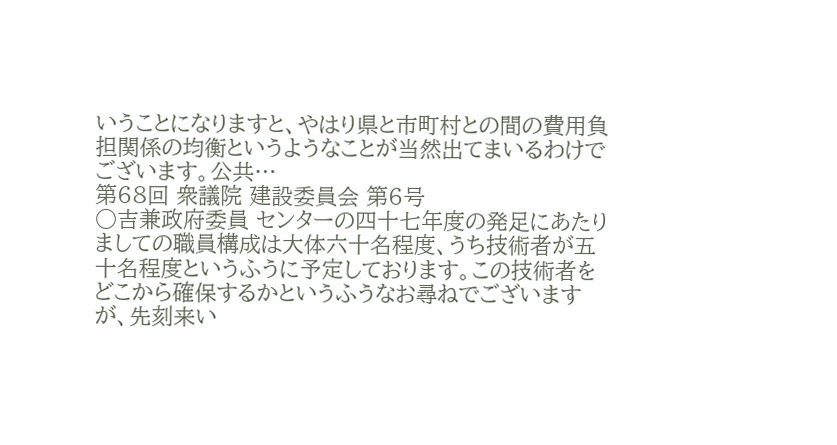いうことになりますと、やはり県と市町村との間の費用負担関係の均衡というようなことが当然出てまいるわけでございます。公共…
第68回 衆議院 建設委員会 第6号
○吉兼政府委員 センターの四十七年度の発足にあたりましての職員構成は大体六十名程度、うち技術者が五十名程度というふうに予定しております。この技術者をどこから確保するかというふうなお尋ねでございますが、先刻来い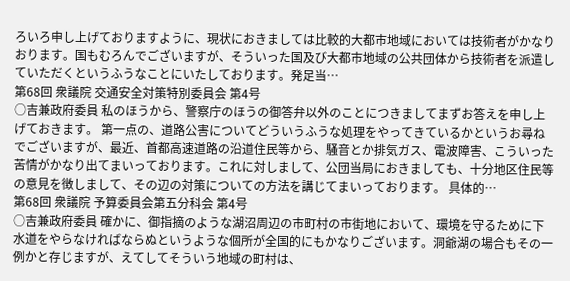ろいろ申し上げておりますように、現状におきましては比較的大都市地域においては技術者がかなりおります。国もむろんでございますが、そういった国及び大都市地域の公共団体から技術者を派遣していただくというふうなことにいたしております。発足当…
第68回 衆議院 交通安全対策特別委員会 第4号
○吉兼政府委員 私のほうから、警察庁のほうの御答弁以外のことにつきましてまずお答えを申し上げておきます。 第一点の、道路公害についてどういうふうな処理をやってきているかというお尋ねでございますが、最近、首都高速道路の沿道住民等から、騒音とか排気ガス、電波障害、こういった苦情がかなり出てまいっております。これに対しまして、公団当局におきましても、十分地区住民等の意見を徴しまして、その辺の対策についての方法を講じてまいっております。 具体的…
第68回 衆議院 予算委員会第五分科会 第4号
○吉兼政府委員 確かに、御指摘のような湖沼周辺の市町村の市街地において、環境を守るために下水道をやらなければならぬというような個所が全国的にもかなりございます。洞爺湖の場合もその一例かと存じますが、えてしてそういう地域の町村は、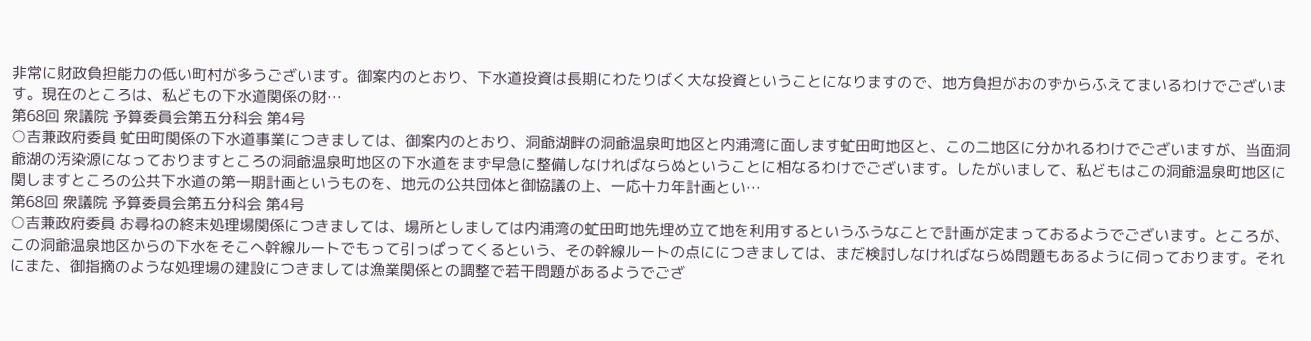非常に財政負担能力の低い町村が多うございます。御案内のとおり、下水道投資は長期にわたりばく大な投資ということになりますので、地方負担がおのずからふえてまいるわけでございます。現在のところは、私どもの下水道関係の財…
第68回 衆議院 予算委員会第五分科会 第4号
○吉兼政府委員 虻田町関係の下水道事業につきましては、御案内のとおり、洞爺湖畔の洞爺温泉町地区と内浦湾に面します虻田町地区と、この二地区に分かれるわけでございますが、当面洞爺湖の汚染源になっておりますところの洞爺温泉町地区の下水道をまず早急に整備しなければならぬということに相なるわけでございます。したがいまして、私どもはこの洞爺温泉町地区に関しますところの公共下水道の第一期計画というものを、地元の公共団体と御協議の上、一応十カ年計画とい…
第68回 衆議院 予算委員会第五分科会 第4号
○吉兼政府委員 お尋ねの終末処理場関係につきましては、場所としましては内浦湾の虻田町地先埋め立て地を利用するというふうなことで計画が定まっておるようでございます。ところが、この洞爺温泉地区からの下水をそこへ幹線ルートでもって引っぱってくるという、その幹線ルートの点ににつきましては、まだ検討しなければならぬ問題もあるように伺っております。それにまた、御指摘のような処理場の建設につきましては漁業関係との調整で若干問題があるようでござ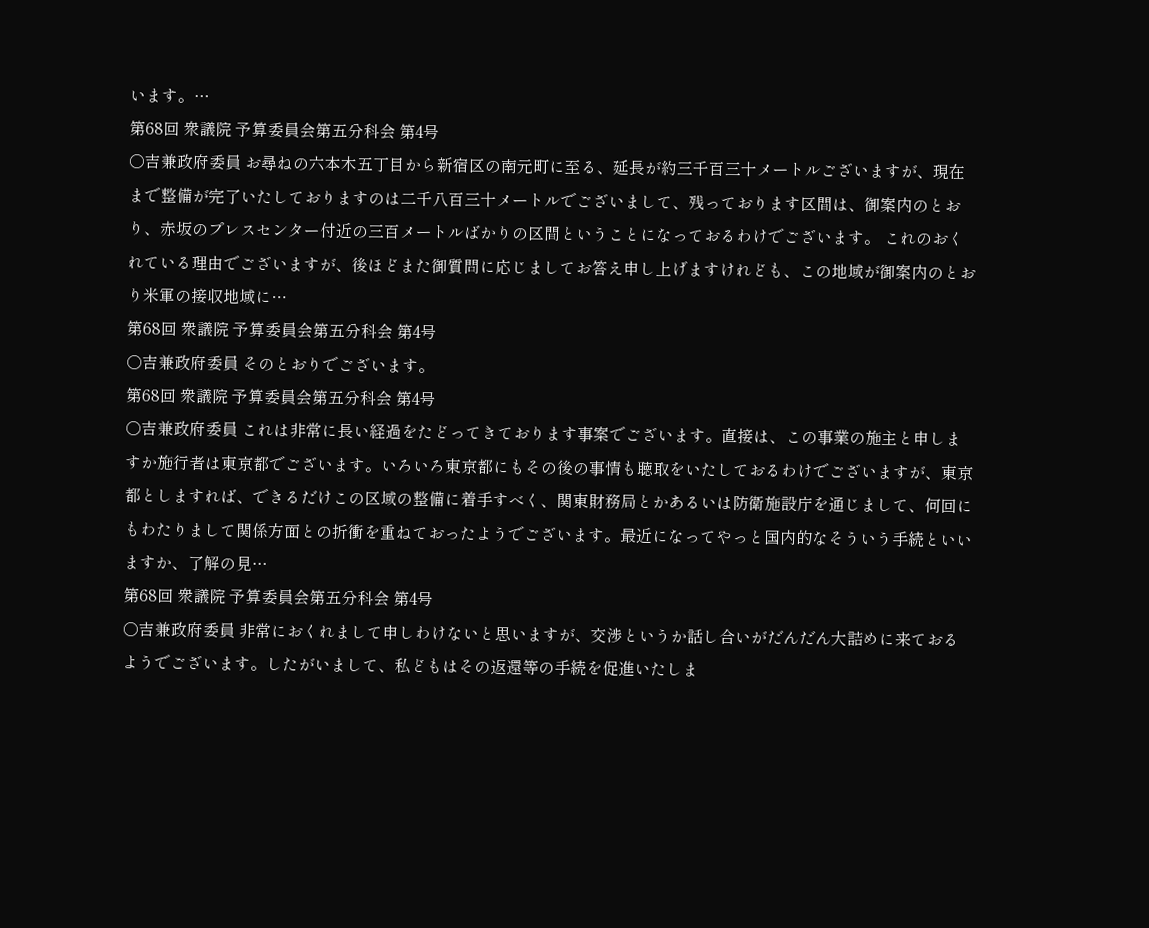います。…
第68回 衆議院 予算委員会第五分科会 第4号
○吉兼政府委員 お尋ねの六本木五丁目から新宿区の南元町に至る、延長が約三千百三十メートルございますが、現在まで整備が完了いたしておりますのは二千八百三十メートルでございまして、残っております区間は、御案内のとおり、赤坂のプレスセンター付近の三百メートルばかりの区間ということになっておるわけでございます。 これのおくれている理由でございますが、後ほどまた御質問に応じましてお答え申し上げますけれども、この地域が御案内のとおり米軍の接収地域に…
第68回 衆議院 予算委員会第五分科会 第4号
○吉兼政府委員 そのとおりでございます。
第68回 衆議院 予算委員会第五分科会 第4号
○吉兼政府委員 これは非常に長い経過をたどってきております事案でございます。直接は、この事業の施主と申しますか施行者は東京都でございます。いろいろ東京都にもその後の事情も聴取をいたしておるわけでございますが、東京都としますれば、できるだけこの区域の整備に着手すべく、関東財務局とかあるいは防衛施設庁を通じまして、何回にもわたりまして関係方面との折衝を重ねておったようでございます。最近になってやっと国内的なそういう手続といいますか、了解の見…
第68回 衆議院 予算委員会第五分科会 第4号
○吉兼政府委員 非常におくれまして申しわけないと思いますが、交渉というか話し合いがだんだん大詰めに来ておるようでございます。したがいまして、私どもはその返還等の手続を促進いたしま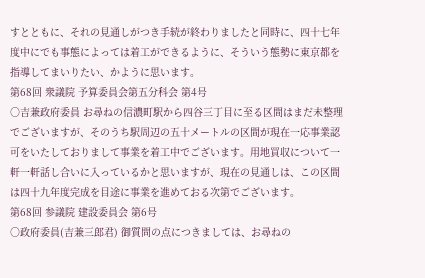すとともに、それの見通しがつき手続が終わりましたと同時に、四十七年度中にでも事態によっては着工ができるように、そういう態勢に東京都を指導してまいりたい、かように思います。
第68回 衆議院 予算委員会第五分科会 第4号
○吉兼政府委員 お尋ねの信濃町駅から四谷三丁目に至る区間はまだ未整理でございますが、そのうち駅周辺の五十メートルの区間が現在一応事業認可をいたしておりまして事業を着工中でございます。用地買収について一軒一軒話し合いに入っているかと思いますが、現在の見通しは、この区間は四十九年度完成を目途に事業を進めておる次第でございます。
第68回 参議院 建設委員会 第6号
○政府委員(吉兼三郎君) 御質問の点につきましては、お尋ねの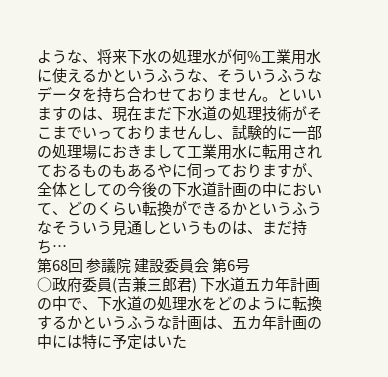ような、将来下水の処理水が何%工業用水に使えるかというふうな、そういうふうなデータを持ち合わせておりません。といいますのは、現在まだ下水道の処理技術がそこまでいっておりませんし、試験的に一部の処理場におきまして工業用水に転用されておるものもあるやに伺っておりますが、全体としての今後の下水道計画の中において、どのくらい転換ができるかというふうなそういう見通しというものは、まだ持ち…
第68回 参議院 建設委員会 第6号
○政府委員(吉兼三郎君) 下水道五カ年計画の中で、下水道の処理水をどのように転換するかというふうな計画は、五カ年計画の中には特に予定はいた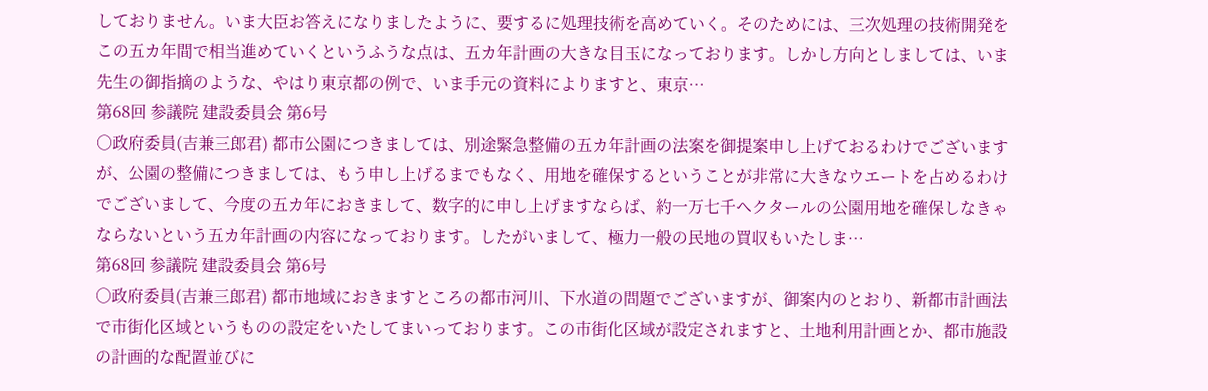しておりません。いま大臣お答えになりましたように、要するに処理技術を高めていく。そのためには、三次処理の技術開発をこの五カ年間で相当進めていくというふうな点は、五カ年計画の大きな目玉になっております。しかし方向としましては、いま先生の御指摘のような、やはり東京都の例で、いま手元の資料によりますと、東京…
第68回 参議院 建設委員会 第6号
○政府委員(吉兼三郎君) 都市公園につきましては、別途緊急整備の五カ年計画の法案を御提案申し上げておるわけでございますが、公園の整備につきましては、もう申し上げるまでもなく、用地を確保するということが非常に大きなウエートを占めるわけでございまして、今度の五カ年におきまして、数字的に申し上げますならば、約一万七千ヘクタールの公園用地を確保しなきゃならないという五カ年計画の内容になっております。したがいまして、極力一般の民地の買収もいたしま…
第68回 参議院 建設委員会 第6号
○政府委員(吉兼三郎君) 都市地域におきますところの都市河川、下水道の問題でございますが、御案内のとおり、新都市計画法で市街化区域というものの設定をいたしてまいっております。この市街化区域が設定されますと、土地利用計画とか、都市施設の計画的な配置並びに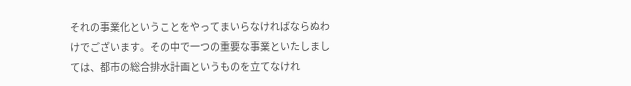それの事業化ということをやってまいらなければならぬわけでございます。その中で一つの重要な事業といたしましては、都市の総合排水計画というものを立てなけれ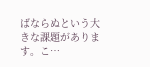ばならぬという大きな課題があります。こ…